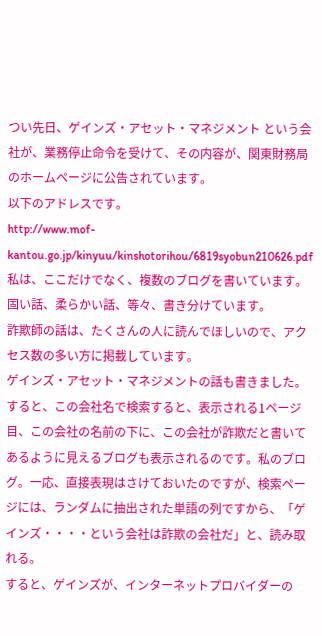つい先日、ゲインズ・アセット・マネジメント という会社が、業務停止命令を受けて、その内容が、関東財務局のホームページに公告されています。
以下のアドレスです。
http://www.mof-kantou.go.jp/kinyuu/kinshotorihou/6819syobun210626.pdf
私は、ここだけでなく、複数のブログを書いています。固い話、柔らかい話、等々、書き分けています。
詐欺師の話は、たくさんの人に読んでほしいので、アクセス数の多い方に掲載しています。
ゲインズ・アセット・マネジメントの話も書きました。すると、この会社名で検索すると、表示される1ページ目、この会社の名前の下に、この会社が詐欺だと書いてあるように見えるブログも表示されるのです。私のブログ。一応、直接表現はさけておいたのですが、検索ページには、ランダムに抽出された単語の列ですから、「ゲインズ・・・・という会社は詐欺の会社だ」と、読み取れる。
すると、ゲインズが、インターネットプロバイダーの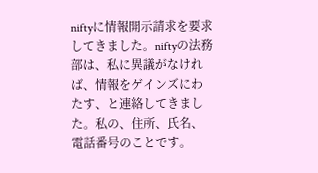niftyに情報開示請求を要求してきました。niftyの法務部は、私に異議がなければ、情報をゲインズにわたす、と連絡してきました。私の、住所、氏名、電話番号のことです。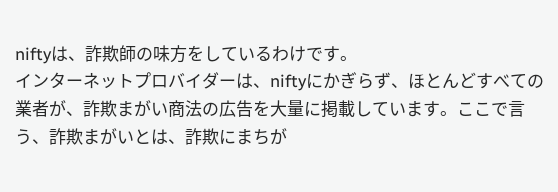niftyは、詐欺師の味方をしているわけです。
インターネットプロバイダーは、niftyにかぎらず、ほとんどすべての業者が、詐欺まがい商法の広告を大量に掲載しています。ここで言う、詐欺まがいとは、詐欺にまちが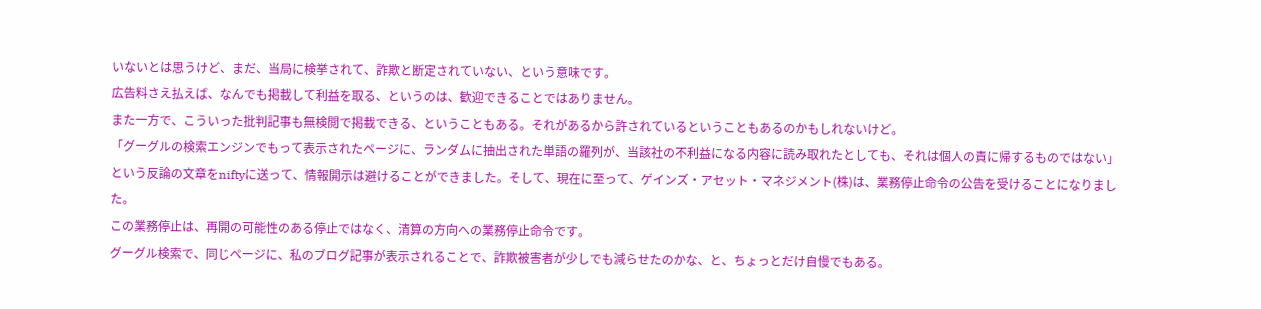いないとは思うけど、まだ、当局に検挙されて、詐欺と断定されていない、という意味です。
広告料さえ払えば、なんでも掲載して利益を取る、というのは、歓迎できることではありません。
また一方で、こういった批判記事も無検閲で掲載できる、ということもある。それがあるから許されているということもあるのかもしれないけど。
「グーグルの検索エンジンでもって表示されたページに、ランダムに抽出された単語の羅列が、当該社の不利益になる内容に読み取れたとしても、それは個人の責に帰するものではない」
という反論の文章をniftyに送って、情報開示は避けることができました。そして、現在に至って、ゲインズ・アセット・マネジメント(株)は、業務停止命令の公告を受けることになりました。
この業務停止は、再開の可能性のある停止ではなく、清算の方向への業務停止命令です。
グーグル検索で、同じページに、私のブログ記事が表示されることで、詐欺被害者が少しでも減らせたのかな、と、ちょっとだけ自慢でもある。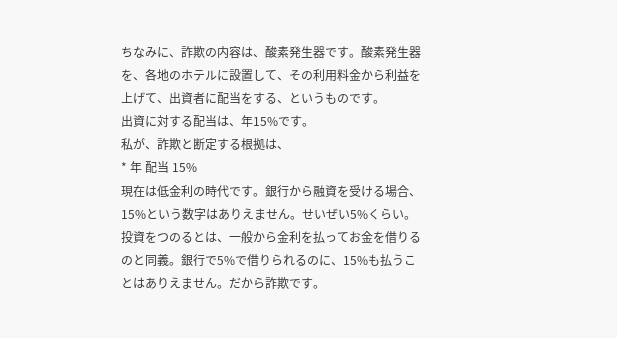ちなみに、詐欺の内容は、酸素発生器です。酸素発生器を、各地のホテルに設置して、その利用料金から利益を上げて、出資者に配当をする、というものです。
出資に対する配当は、年15%です。
私が、詐欺と断定する根拠は、
* 年 配当 15%
現在は低金利の時代です。銀行から融資を受ける場合、15%という数字はありえません。せいぜい5%くらい。投資をつのるとは、一般から金利を払ってお金を借りるのと同義。銀行で5%で借りられるのに、15%も払うことはありえません。だから詐欺です。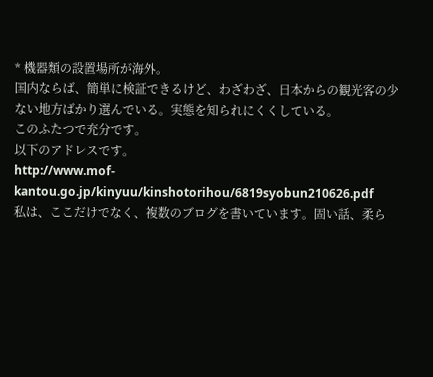* 機器類の設置場所が海外。
国内ならば、簡単に検証できるけど、わざわざ、日本からの観光客の少ない地方ばかり選んでいる。実態を知られにくくしている。
このふたつで充分です。
以下のアドレスです。
http://www.mof-kantou.go.jp/kinyuu/kinshotorihou/6819syobun210626.pdf
私は、ここだけでなく、複数のブログを書いています。固い話、柔ら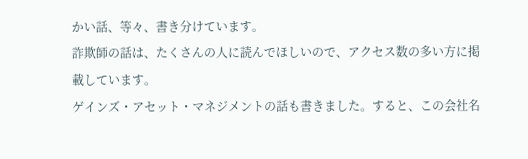かい話、等々、書き分けています。
詐欺師の話は、たくさんの人に読んでほしいので、アクセス数の多い方に掲載しています。
ゲインズ・アセット・マネジメントの話も書きました。すると、この会社名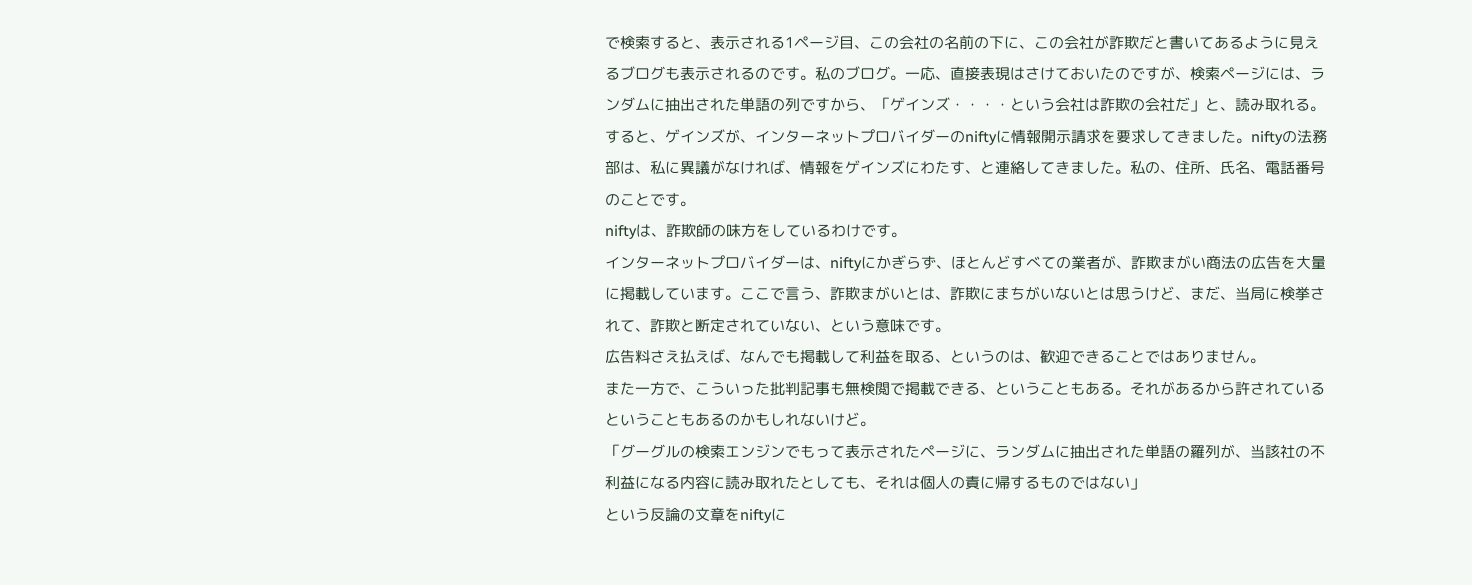で検索すると、表示される1ページ目、この会社の名前の下に、この会社が詐欺だと書いてあるように見えるブログも表示されるのです。私のブログ。一応、直接表現はさけておいたのですが、検索ページには、ランダムに抽出された単語の列ですから、「ゲインズ・・・・という会社は詐欺の会社だ」と、読み取れる。
すると、ゲインズが、インターネットプロバイダーのniftyに情報開示請求を要求してきました。niftyの法務部は、私に異議がなければ、情報をゲインズにわたす、と連絡してきました。私の、住所、氏名、電話番号のことです。
niftyは、詐欺師の味方をしているわけです。
インターネットプロバイダーは、niftyにかぎらず、ほとんどすべての業者が、詐欺まがい商法の広告を大量に掲載しています。ここで言う、詐欺まがいとは、詐欺にまちがいないとは思うけど、まだ、当局に検挙されて、詐欺と断定されていない、という意味です。
広告料さえ払えば、なんでも掲載して利益を取る、というのは、歓迎できることではありません。
また一方で、こういった批判記事も無検閲で掲載できる、ということもある。それがあるから許されているということもあるのかもしれないけど。
「グーグルの検索エンジンでもって表示されたページに、ランダムに抽出された単語の羅列が、当該社の不利益になる内容に読み取れたとしても、それは個人の責に帰するものではない」
という反論の文章をniftyに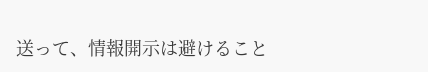送って、情報開示は避けること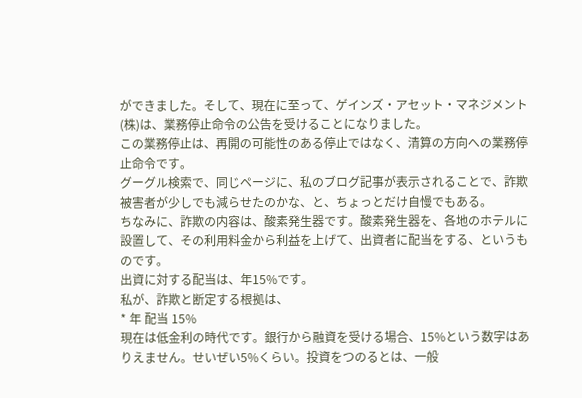ができました。そして、現在に至って、ゲインズ・アセット・マネジメント(株)は、業務停止命令の公告を受けることになりました。
この業務停止は、再開の可能性のある停止ではなく、清算の方向への業務停止命令です。
グーグル検索で、同じページに、私のブログ記事が表示されることで、詐欺被害者が少しでも減らせたのかな、と、ちょっとだけ自慢でもある。
ちなみに、詐欺の内容は、酸素発生器です。酸素発生器を、各地のホテルに設置して、その利用料金から利益を上げて、出資者に配当をする、というものです。
出資に対する配当は、年15%です。
私が、詐欺と断定する根拠は、
* 年 配当 15%
現在は低金利の時代です。銀行から融資を受ける場合、15%という数字はありえません。せいぜい5%くらい。投資をつのるとは、一般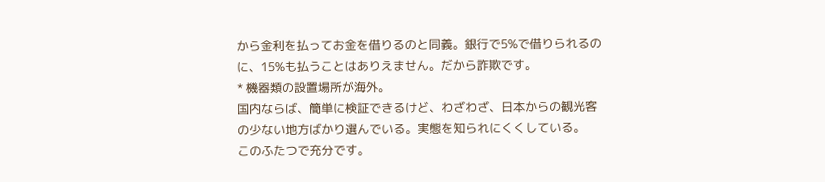から金利を払ってお金を借りるのと同義。銀行で5%で借りられるのに、15%も払うことはありえません。だから詐欺です。
* 機器類の設置場所が海外。
国内ならば、簡単に検証できるけど、わざわざ、日本からの観光客の少ない地方ばかり選んでいる。実態を知られにくくしている。
このふたつで充分です。